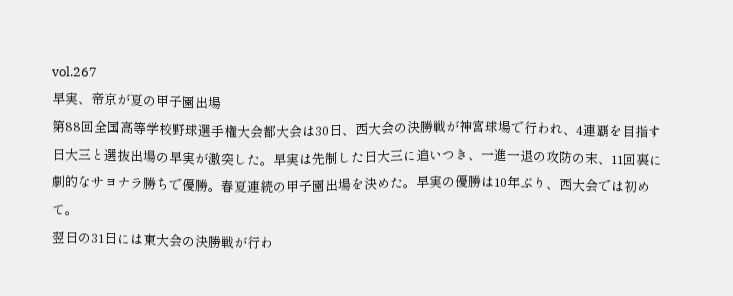vol.267
早実、帝京が夏の甲子園出場
第88回全国高等学校野球選手権大会都大会は30日、西大会の決勝戦が神宮球場で行われ、4連覇を目指す日大三と選抜出場の早実が激突した。早実は先制した日大三に追いつき、一進一退の攻防の末、11回裏に劇的なサヨナラ勝ちで優勝。春夏連続の甲子園出場を決めた。早実の優勝は10年ぶり、西大会では初めて。
翌日の31日には東大会の決勝戦が行わ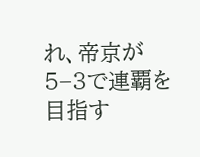れ、帝京が5−3で連覇を目指す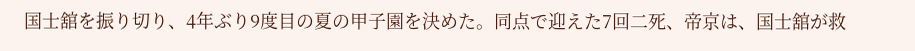国士舘を振り切り、4年ぶり9度目の夏の甲子園を決めた。同点で迎えた7回二死、帝京は、国士舘が救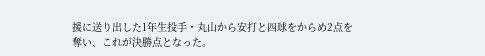援に送り出した1年生投手・丸山から安打と四球をからめ2点を奪い、これが決勝点となった。